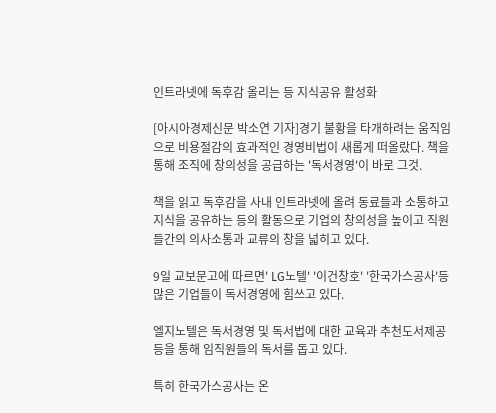인트라넷에 독후감 올리는 등 지식공유 활성화

[아시아경제신문 박소연 기자]경기 불황을 타개하려는 움직임으로 비용절감의 효과적인 경영비법이 새롭게 떠올랐다. 책을 통해 조직에 창의성을 공급하는 '독서경영'이 바로 그것.

책을 읽고 독후감을 사내 인트라넷에 올려 동료들과 소통하고 지식을 공유하는 등의 활동으로 기업의 창의성을 높이고 직원들간의 의사소통과 교류의 창을 넓히고 있다.

9일 교보문고에 따르면' LG노텔' '이건창호' '한국가스공사'등 많은 기업들이 독서경영에 힘쓰고 있다.

엘지노텔은 독서경영 및 독서법에 대한 교육과 추천도서제공 등을 통해 임직원들의 독서를 돕고 있다.

특히 한국가스공사는 온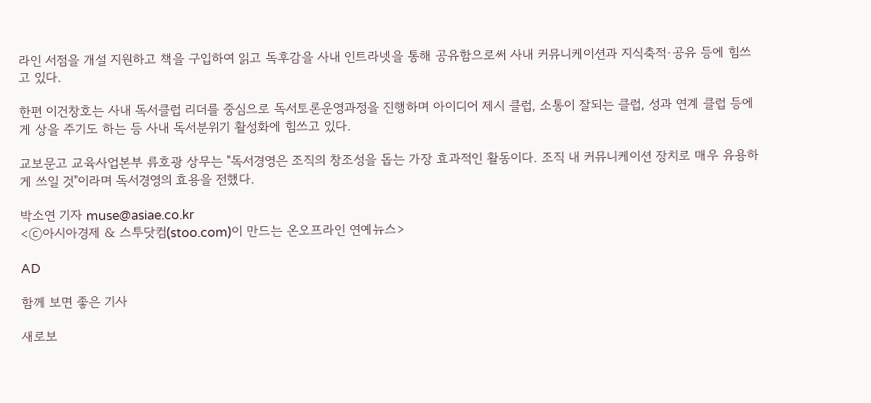라인 서점을 개설 지원하고 책을 구입하여 읽고 독후감을 사내 인트라넷을 통해 공유함으로써 사내 커뮤니케이션과 지식축적·공유 등에 힘쓰고 있다.

한편 이건창호는 사내 독서클럽 리더를 중심으로 독서토론운영과정을 진행하며 아이디어 제시 클럽, 소통이 잘되는 클럽, 성과 연계 클럽 등에게 상을 주기도 하는 등 사내 독서분위기 활성화에 힘쓰고 있다.

교보문고 교육사업본부 류호광 상무는 "독서경영은 조직의 창조성을 돕는 가장 효과적인 활동이다. 조직 내 커뮤니케이션 장치로 매우 유용하게 쓰일 것"이라며 독서경영의 효용을 전했다.

박소연 기자 muse@asiae.co.kr
<ⓒ아시아경제 & 스투닷컴(stoo.com)이 만드는 온오프라인 연예뉴스>

AD

함께 보면 좋은 기사

새로보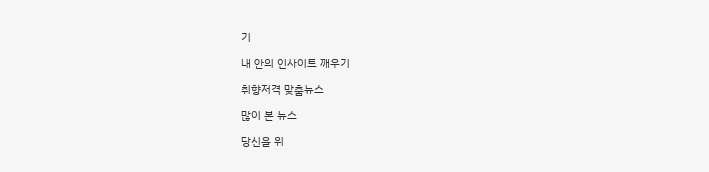기

내 안의 인사이트 깨우기

취향저격 맞춤뉴스

많이 본 뉴스

당신을 위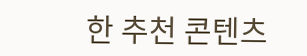한 추천 콘텐츠